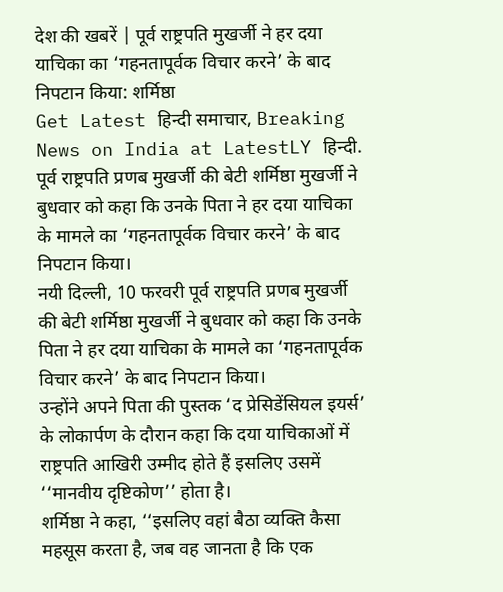देश की खबरें | पूर्व राष्ट्रपति मुखर्जी ने हर दया याचिका का ‘गहनतापूर्वक विचार करने’ के बाद निपटान किया: शर्मिष्ठा
Get Latest हिन्दी समाचार, Breaking News on India at LatestLY हिन्दी. पूर्व राष्ट्रपति प्रणब मुखर्जी की बेटी शर्मिष्ठा मुखर्जी ने बुधवार को कहा कि उनके पिता ने हर दया याचिका के मामले का ‘गहनतापूर्वक विचार करने’ के बाद निपटान किया।
नयी दिल्ली, 10 फरवरी पूर्व राष्ट्रपति प्रणब मुखर्जी की बेटी शर्मिष्ठा मुखर्जी ने बुधवार को कहा कि उनके पिता ने हर दया याचिका के मामले का ‘गहनतापूर्वक विचार करने’ के बाद निपटान किया।
उन्होंने अपने पिता की पुस्तक ‘द प्रेसिडेंसियल इयर्स’ के लोकार्पण के दौरान कहा कि दया याचिकाओं में राष्ट्रपति आखिरी उम्मीद होते हैं इसलिए उसमें ‘‘मानवीय दृष्टिकोण’’ होता है।
शर्मिष्ठा ने कहा, ‘‘इसलिए वहां बैठा व्यक्ति कैसा महसूस करता है, जब वह जानता है कि एक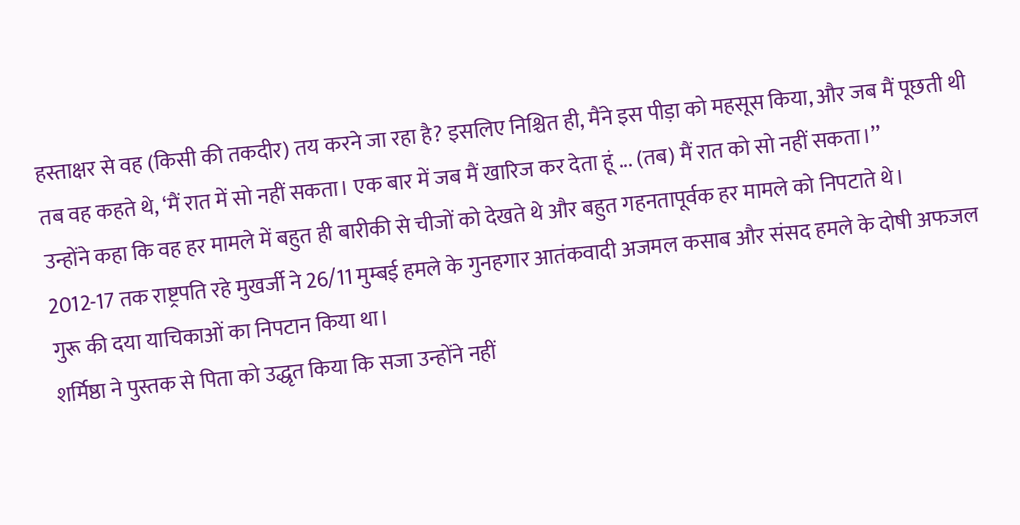हस्ताक्षर से वह (किसी की तकदीर) तय करने जा रहा है? इसलिए निश्चित ही, मैंने इस पीड़ा को महसूस किया, और जब मैं पूछती थी तब वह कहते थे, ‘मैं रात में सो नहीं सकता। एक बार में जब मैं खारिज कर देता हूं ... (तब) मैं रात को सो नहीं सकता।’’
उन्होंने कहा कि वह हर मामले में बहुत ही बारीकी से चीजों को देखते थे और बहुत गहनतापूर्वक हर मामले को निपटाते थे।
2012-17 तक राष्ट्रपति रहे मुखर्जी ने 26/11 मुम्बई हमले के गुनहगार आतंकवादी अजमल कसाब और संसद हमले के दोषी अफजल गुरू की दया याचिकाओं का निपटान किया था।
शर्मिष्ठा ने पुस्तक से पिता को उद्धृत किया कि सजा उन्होंने नहीं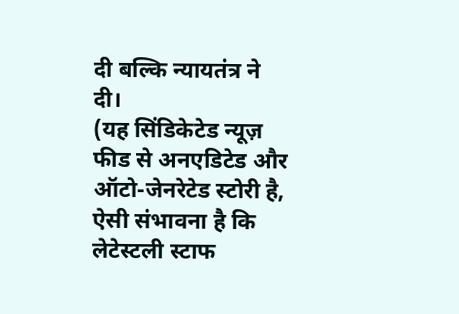दी बल्कि न्यायतंत्र ने दी।
(यह सिंडिकेटेड न्यूज़ फीड से अनएडिटेड और ऑटो-जेनरेटेड स्टोरी है, ऐसी संभावना है कि लेटेस्टली स्टाफ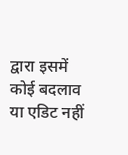द्वारा इसमें कोई बदलाव या एडिट नहीं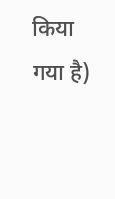किया गया है)